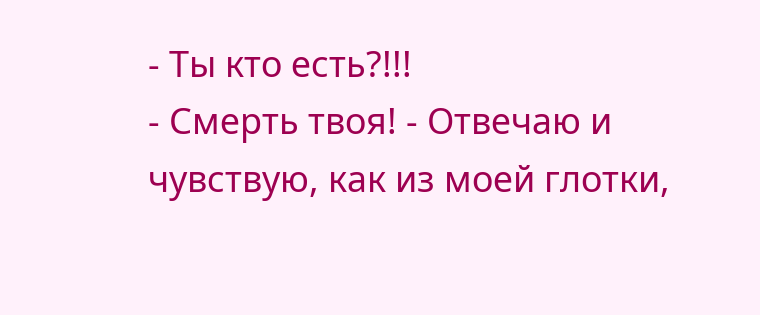- Ты кто есть?!!!
- Смерть твоя! - Отвечаю и чувствую, как из моей глотки,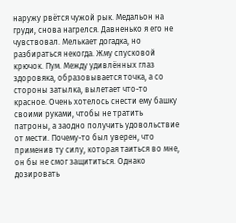наружу рвётся чужой рык. Медальон на груди, снова нагрелся. Давненько я его не чувствовал. Мелькает догадка, но разбираться некогда. Жму спусковой крючок. Пум. Между удивлённых глаз здоровяка, образовывается точка, а со стороны затылка, вылетает что-то красное. Очень хотелось снести ему башку своими руками, чтобы не тратить патроны, а заодно получить удовольствие от мести. Почему-то был уверен, что применив ту силу, которая таиться во мне, он бы не смог защититься. Однако дозировать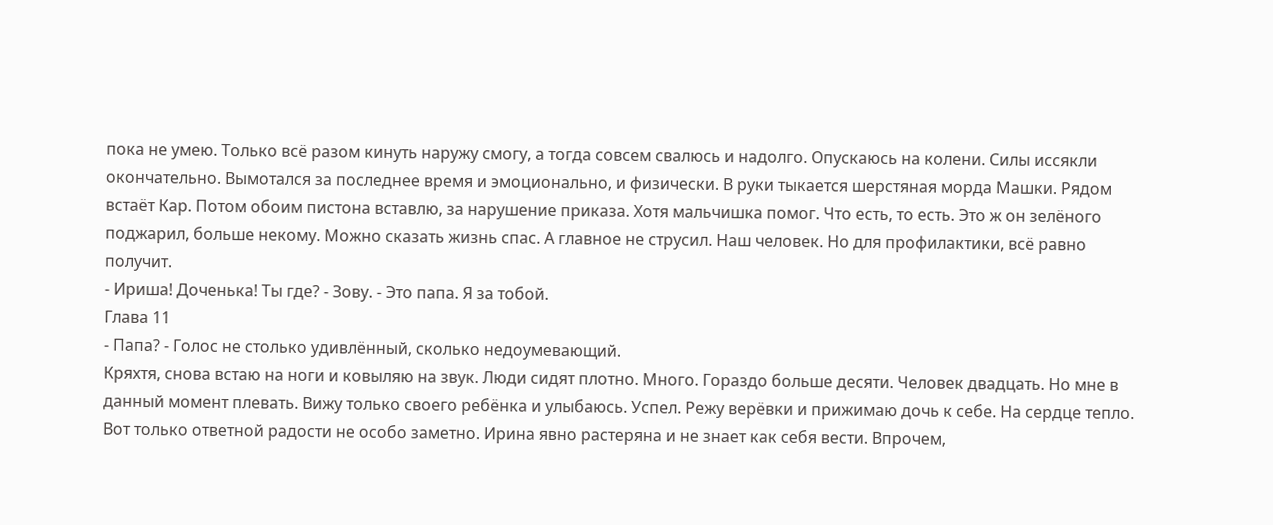пока не умею. Только всё разом кинуть наружу смогу, а тогда совсем свалюсь и надолго. Опускаюсь на колени. Силы иссякли окончательно. Вымотался за последнее время и эмоционально, и физически. В руки тыкается шерстяная морда Машки. Рядом встаёт Кар. Потом обоим пистона вставлю, за нарушение приказа. Хотя мальчишка помог. Что есть, то есть. Это ж он зелёного поджарил, больше некому. Можно сказать жизнь спас. А главное не струсил. Наш человек. Но для профилактики, всё равно получит.
- Ириша! Доченька! Ты где? - Зову. - Это папа. Я за тобой.
Глава 11
- Папа? - Голос не столько удивлённый, сколько недоумевающий.
Кряхтя, снова встаю на ноги и ковыляю на звук. Люди сидят плотно. Много. Гораздо больше десяти. Человек двадцать. Но мне в данный момент плевать. Вижу только своего ребёнка и улыбаюсь. Успел. Режу верёвки и прижимаю дочь к себе. На сердце тепло. Вот только ответной радости не особо заметно. Ирина явно растеряна и не знает как себя вести. Впрочем,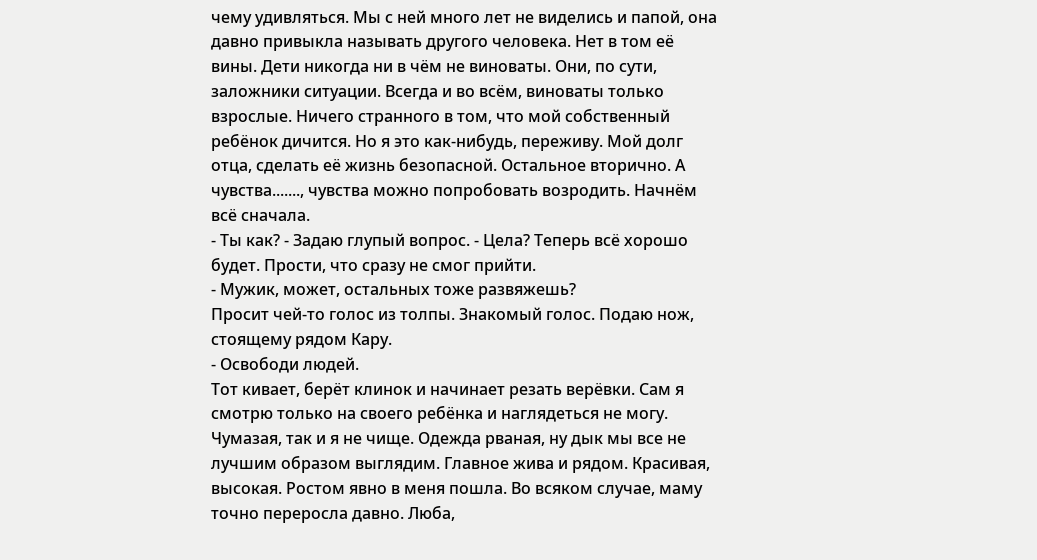чему удивляться. Мы с ней много лет не виделись и папой, она давно привыкла называть другого человека. Нет в том её вины. Дети никогда ни в чём не виноваты. Они, по сути, заложники ситуации. Всегда и во всём, виноваты только взрослые. Ничего странного в том, что мой собственный ребёнок дичится. Но я это как-нибудь, переживу. Мой долг отца, сделать её жизнь безопасной. Остальное вторично. А чувства......., чувства можно попробовать возродить. Начнём всё сначала.
- Ты как? - Задаю глупый вопрос. - Цела? Теперь всё хорошо будет. Прости, что сразу не смог прийти.
- Мужик, может, остальных тоже развяжешь?
Просит чей-то голос из толпы. Знакомый голос. Подаю нож, стоящему рядом Кару.
- Освободи людей.
Тот кивает, берёт клинок и начинает резать верёвки. Сам я смотрю только на своего ребёнка и наглядеться не могу. Чумазая, так и я не чище. Одежда рваная, ну дык мы все не лучшим образом выглядим. Главное жива и рядом. Красивая, высокая. Ростом явно в меня пошла. Во всяком случае, маму точно переросла давно. Люба,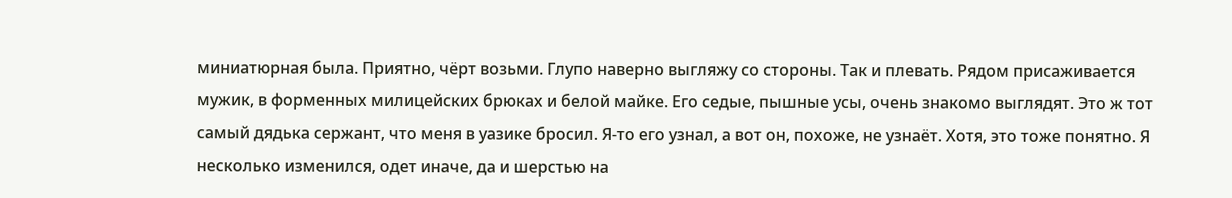миниатюрная была. Приятно, чёрт возьми. Глупо наверно выгляжу со стороны. Так и плевать. Рядом присаживается мужик, в форменных милицейских брюках и белой майке. Его седые, пышные усы, очень знакомо выглядят. Это ж тот самый дядька сержант, что меня в уазике бросил. Я-то его узнал, а вот он, похоже, не узнаёт. Хотя, это тоже понятно. Я несколько изменился, одет иначе, да и шерстью на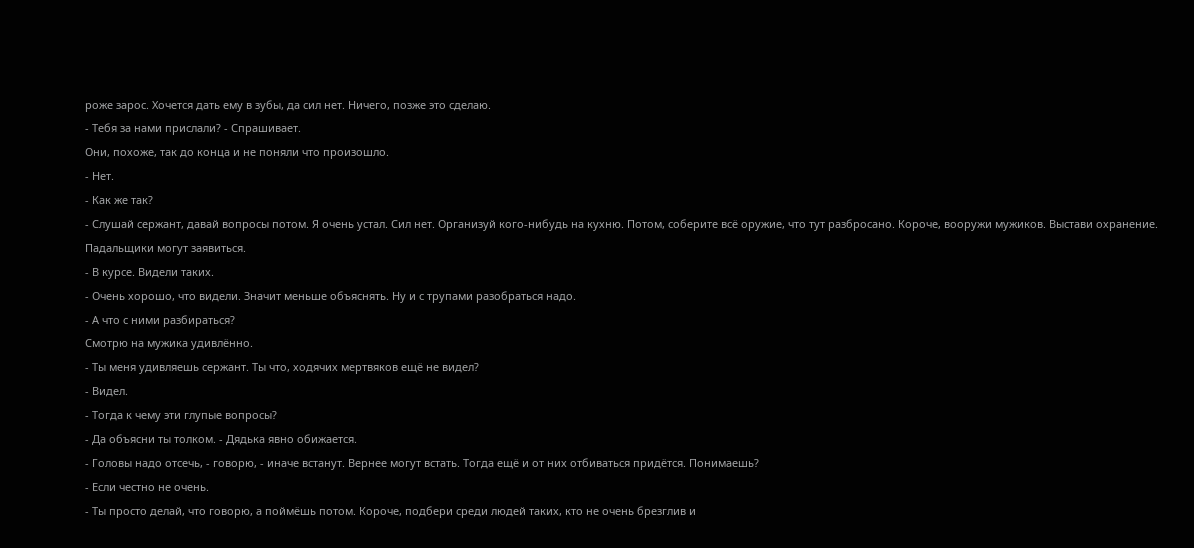роже зарос. Хочется дать ему в зубы, да сил нет. Ничего, позже это сделаю.
- Тебя за нами прислали? - Спрашивает.
Они, похоже, так до конца и не поняли что произошло.
- Нет.
- Как же так?
- Слушай сержант, давай вопросы потом. Я очень устал. Сил нет. Организуй кого-нибудь на кухню. Потом, соберите всё оружие, что тут разбросано. Короче, вооружи мужиков. Выстави охранение. Падальщики могут заявиться.
- В курсе. Видели таких.
- Очень хорошо, что видели. Значит меньше объяснять. Ну и с трупами разобраться надо.
- А что с ними разбираться?
Смотрю на мужика удивлённо.
- Ты меня удивляешь сержант. Ты что, ходячих мертвяков ещё не видел?
- Видел.
- Тогда к чему эти глупые вопросы?
- Да объясни ты толком. - Дядька явно обижается.
- Головы надо отсечь, - говорю, - иначе встанут. Вернее могут встать. Тогда ещё и от них отбиваться придётся. Понимаешь?
- Если честно не очень.
- Ты просто делай, что говорю, а поймёшь потом. Короче, подбери среди людей таких, кто не очень брезглив и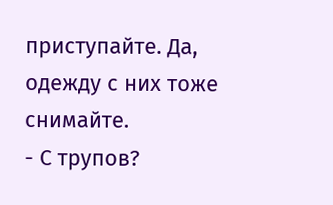приступайте. Да, одежду с них тоже снимайте.
- С трупов?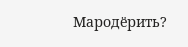Мародёрить?